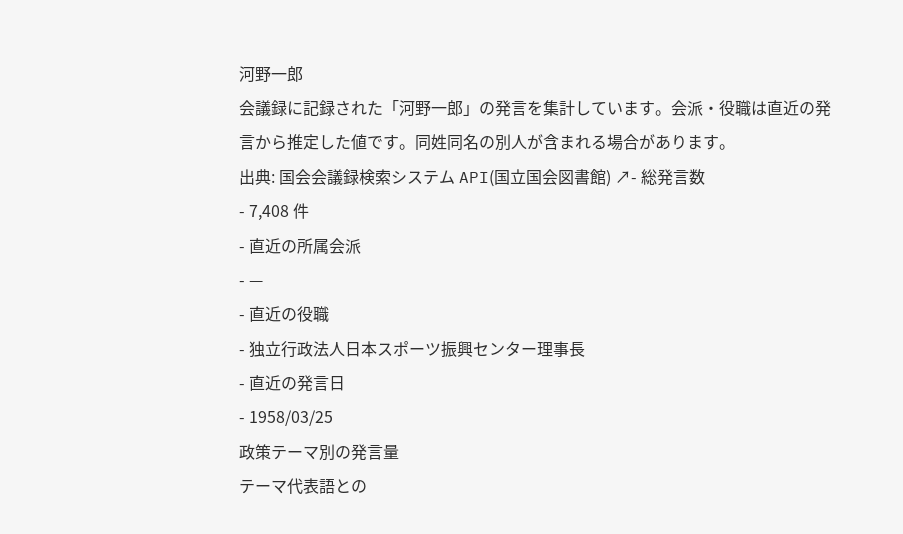河野一郎
会議録に記録された「河野一郎」の発言を集計しています。会派・役職は直近の発言から推定した値です。同姓同名の別人が含まれる場合があります。
出典: 国会会議録検索システム API(国立国会図書館) ↗- 総発言数
- 7,408 件
- 直近の所属会派
- —
- 直近の役職
- 独立行政法人日本スポーツ振興センター理事長
- 直近の発言日
- 1958/03/25
政策テーマ別の発言量
テーマ代表語との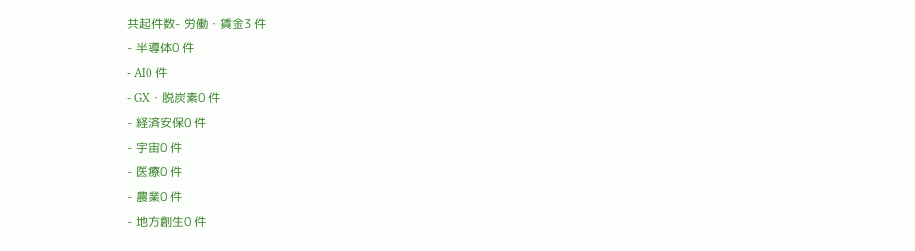共起件数- 労働・賃金3 件
- 半導体0 件
- AI0 件
- GX・脱炭素0 件
- 経済安保0 件
- 宇宙0 件
- 医療0 件
- 農業0 件
- 地方創生0 件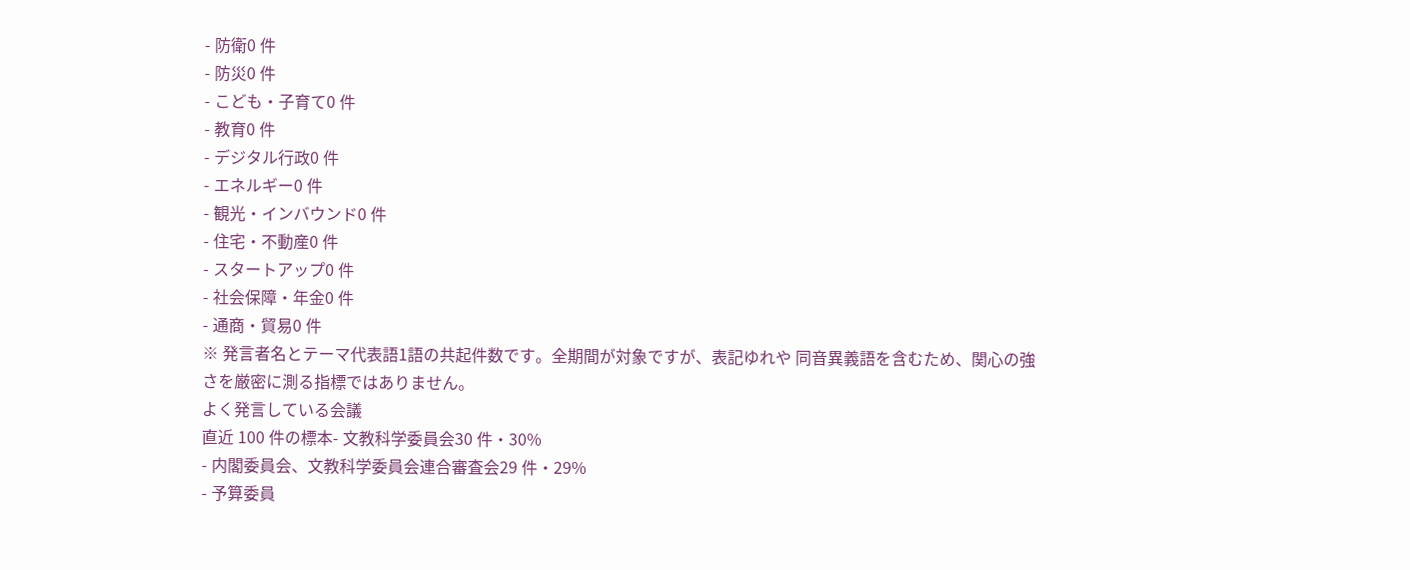- 防衛0 件
- 防災0 件
- こども・子育て0 件
- 教育0 件
- デジタル行政0 件
- エネルギー0 件
- 観光・インバウンド0 件
- 住宅・不動産0 件
- スタートアップ0 件
- 社会保障・年金0 件
- 通商・貿易0 件
※ 発言者名とテーマ代表語1語の共起件数です。全期間が対象ですが、表記ゆれや 同音異義語を含むため、関心の強さを厳密に測る指標ではありません。
よく発言している会議
直近 100 件の標本- 文教科学委員会30 件・30%
- 内閣委員会、文教科学委員会連合審査会29 件・29%
- 予算委員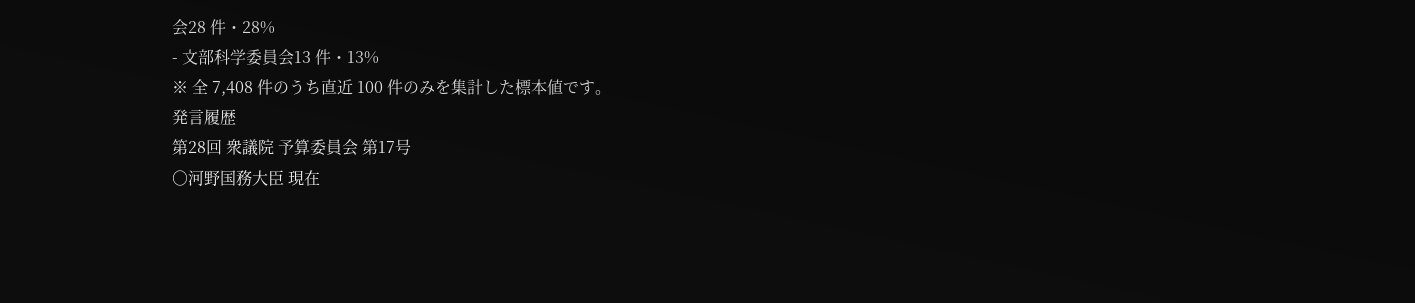会28 件・28%
- 文部科学委員会13 件・13%
※ 全 7,408 件のうち直近 100 件のみを集計した標本値です。
発言履歴
第28回 衆議院 予算委員会 第17号
○河野国務大臣 現在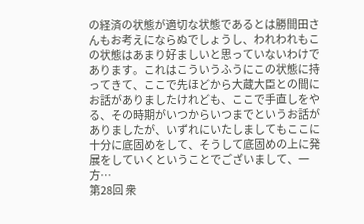の経済の状態が適切な状態であるとは勝間田さんもお考えにならぬでしょうし、われわれもこの状態はあまり好ましいと思っていないわけであります。これはこういうふうにこの状態に持ってきて、ここで先ほどから大蔵大臣との間にお話がありましたけれども、ここで手直しをやる、その時期がいつからいつまでというお話がありましたが、いずれにいたしましてもここに十分に底固めをして、そうして底固めの上に発展をしていくということでございまして、一方…
第28回 衆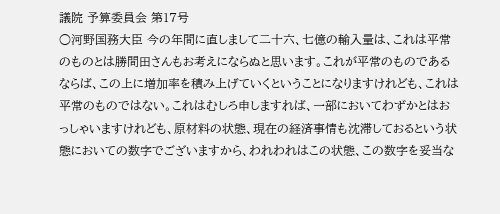議院 予算委員会 第17号
○河野国務大臣 今の年間に直しまして二十六、七億の輸入量は、これは平常のものとは勝間田さんもお考えにならぬと思います。これが平常のものであるならば、この上に増加率を積み上げていくということになりますけれども、これは平常のものではない。これはむしろ申しますれば、一部においてわずかとはおっしゃいますけれども、原材料の状態、現在の経済事情も沈滞しておるという状態においての数字でございますから、われわれはこの状態、この数字を妥当な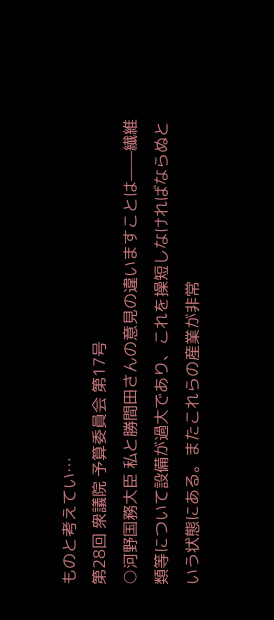ものと考えてい…
第28回 衆議院 予算委員会 第17号
○河野国務大臣 私と勝間田さんの意見の違いますことは——繊維類等について設備が過大であり、これを操短しなければならぬという状態にある。またこれらの産業が非常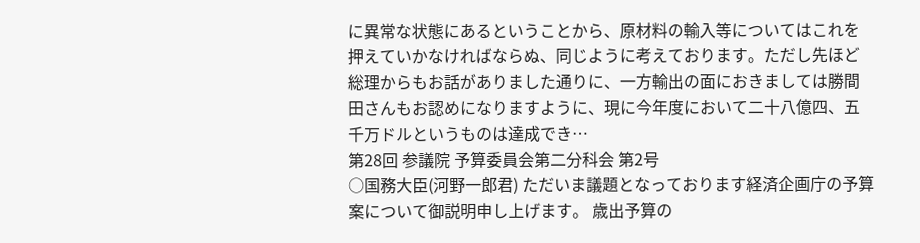に異常な状態にあるということから、原材料の輸入等についてはこれを押えていかなければならぬ、同じように考えております。ただし先ほど総理からもお話がありました通りに、一方輸出の面におきましては勝間田さんもお認めになりますように、現に今年度において二十八億四、五千万ドルというものは達成でき…
第28回 参議院 予算委員会第二分科会 第2号
○国務大臣(河野一郎君) ただいま議題となっております経済企画庁の予算案について御説明申し上げます。 歳出予算の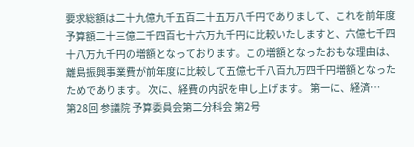要求総額は二十九億九千五百二十五万八千円でありまして、これを前年度予算額二十三億二千四百七十六万九千円に比較いたしますと、六億七千四十八万九千円の増額となっております。この増額となったおもな理由は、離島振興事業費が前年度に比較して五億七千八百九万四千円増額となったためであります。 次に、経費の内訳を申し上げます。 第一に、経済…
第28回 参議院 予算委員会第二分科会 第2号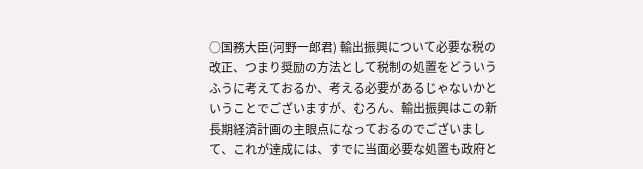○国務大臣(河野一郎君) 輸出振興について必要な税の改正、つまり奨励の方法として税制の処置をどういうふうに考えておるか、考える必要があるじゃないかということでございますが、むろん、輸出振興はこの新長期経済計画の主眼点になっておるのでございまして、これが達成には、すでに当面必要な処置も政府と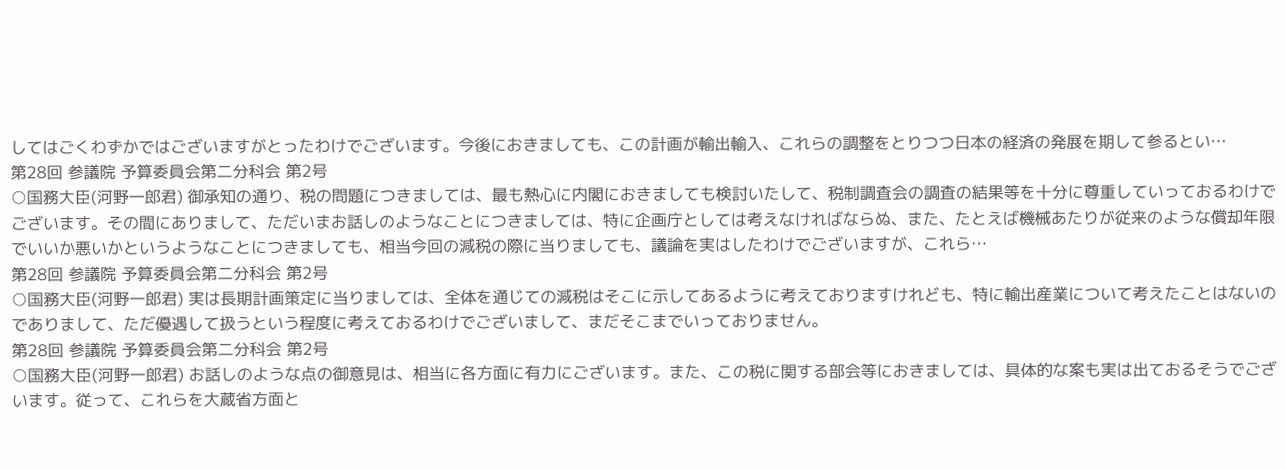してはごくわずかではございますがとったわけでございます。今後におきましても、この計画が輸出輸入、これらの調整をとりつつ日本の経済の発展を期して参るとい…
第28回 参議院 予算委員会第二分科会 第2号
○国務大臣(河野一郎君) 御承知の通り、税の問題につきましては、最も熱心に内閣におきましても検討いたして、税制調査会の調査の結果等を十分に尊重していっておるわけでございます。その間にありまして、ただいまお話しのようなことにつきましては、特に企画庁としては考えなければならぬ、また、たとえば機械あたりが従来のような償却年限でいいか悪いかというようなことにつきましても、相当今回の減税の際に当りましても、議論を実はしたわけでございますが、これら…
第28回 参議院 予算委員会第二分科会 第2号
○国務大臣(河野一郎君) 実は長期計画策定に当りましては、全体を通じての減税はそこに示してあるように考えておりますけれども、特に輸出産業について考えたことはないのでありまして、ただ優遇して扱うという程度に考えておるわけでございまして、まだそこまでいっておりません。
第28回 参議院 予算委員会第二分科会 第2号
○国務大臣(河野一郎君) お話しのような点の御意見は、相当に各方面に有力にございます。また、この税に関する部会等におきましては、具体的な案も実は出ておるそうでございます。従って、これらを大蔵省方面と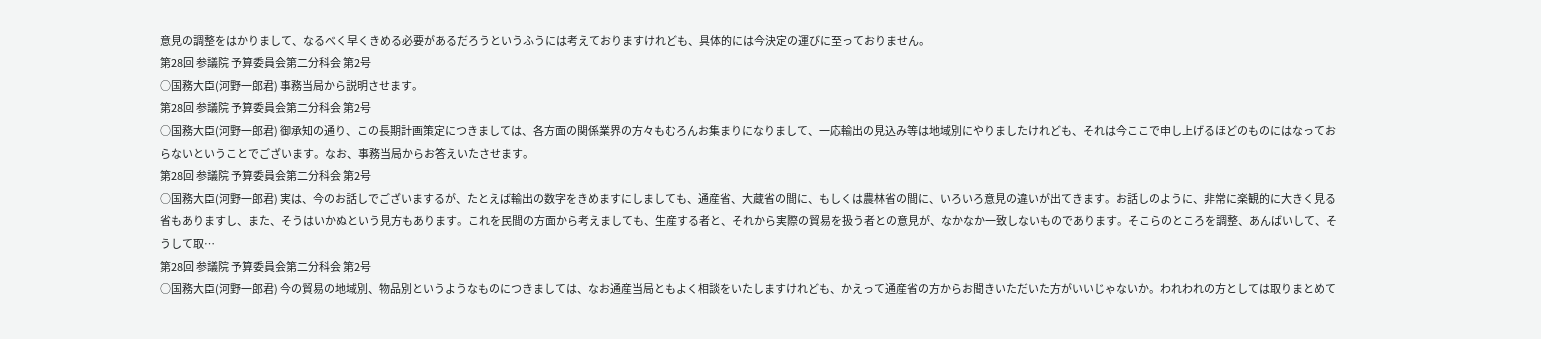意見の調整をはかりまして、なるべく早くきめる必要があるだろうというふうには考えておりますけれども、具体的には今決定の運びに至っておりません。
第28回 参議院 予算委員会第二分科会 第2号
○国務大臣(河野一郎君) 事務当局から説明させます。
第28回 参議院 予算委員会第二分科会 第2号
○国務大臣(河野一郎君) 御承知の通り、この長期計画策定につきましては、各方面の関係業界の方々もむろんお集まりになりまして、一応輸出の見込み等は地域別にやりましたけれども、それは今ここで申し上げるほどのものにはなっておらないということでございます。なお、事務当局からお答えいたさせます。
第28回 参議院 予算委員会第二分科会 第2号
○国務大臣(河野一郎君) 実は、今のお話しでございまするが、たとえば輸出の数字をきめますにしましても、通産省、大蔵省の間に、もしくは農林省の間に、いろいろ意見の違いが出てきます。お話しのように、非常に楽観的に大きく見る省もありますし、また、そうはいかぬという見方もあります。これを民間の方面から考えましても、生産する者と、それから実際の貿易を扱う者との意見が、なかなか一致しないものであります。そこらのところを調整、あんばいして、そうして取…
第28回 参議院 予算委員会第二分科会 第2号
○国務大臣(河野一郎君) 今の貿易の地域別、物品別というようなものにつきましては、なお通産当局ともよく相談をいたしますけれども、かえって通産省の方からお聞きいただいた方がいいじゃないか。われわれの方としては取りまとめて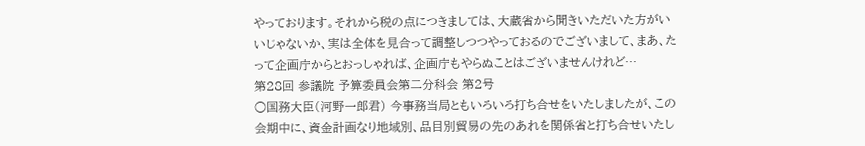やっております。それから税の点につきましては、大蔵省から聞きいただいた方がいいじゃないか、実は全体を見合って調整しつつやっておるのでございまして、まあ、たって企画庁からとおっしゃれば、企画庁もやらぬことはございませんけれど…
第28回 参議院 予算委員会第二分科会 第2号
○国務大臣(河野一郎君) 今事務当局ともいろいろ打ち合せをいたしましたが、この会期中に、資金計画なり地域別、品目別貿易の先のあれを関係省と打ち合せいたし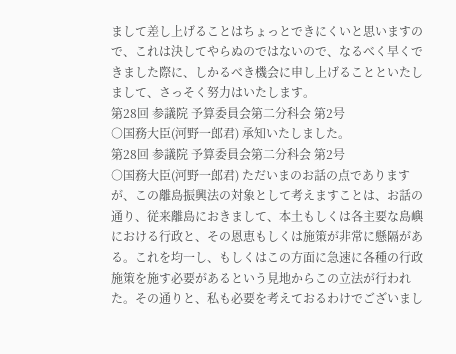まして差し上げることはちょっとできにくいと思いますので、これは決してやらぬのではないので、なるべく早くできました際に、しかるべき機会に申し上げることといたしまして、さっそく努力はいたします。
第28回 参議院 予算委員会第二分科会 第2号
○国務大臣(河野一郎君) 承知いたしました。
第28回 参議院 予算委員会第二分科会 第2号
○国務大臣(河野一郎君) ただいまのお話の点でありますが、この離島振興法の対象として考えますことは、お話の通り、従来離島におきまして、本土もしくは各主要な島嶼における行政と、その恩恵もしくは施策が非常に懸隔がある。これを均一し、もしくはこの方面に急速に各種の行政施策を施す必要があるという見地からこの立法が行われた。その通りと、私も必要を考えておるわけでございまし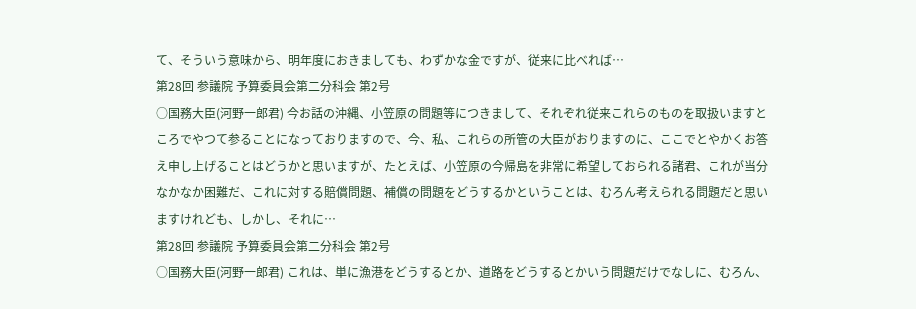て、そういう意味から、明年度におきましても、わずかな金ですが、従来に比べれば…
第28回 参議院 予算委員会第二分科会 第2号
○国務大臣(河野一郎君) 今お話の沖縄、小笠原の問題等につきまして、それぞれ従来これらのものを取扱いますところでやつて参ることになっておりますので、今、私、これらの所管の大臣がおりますのに、ここでとやかくお答え申し上げることはどうかと思いますが、たとえば、小笠原の今帰島を非常に希望しておられる諸君、これが当分なかなか困難だ、これに対する賠償問題、補償の問題をどうするかということは、むろん考えられる問題だと思いますけれども、しかし、それに…
第28回 参議院 予算委員会第二分科会 第2号
○国務大臣(河野一郎君) これは、単に漁港をどうするとか、道路をどうするとかいう問題だけでなしに、むろん、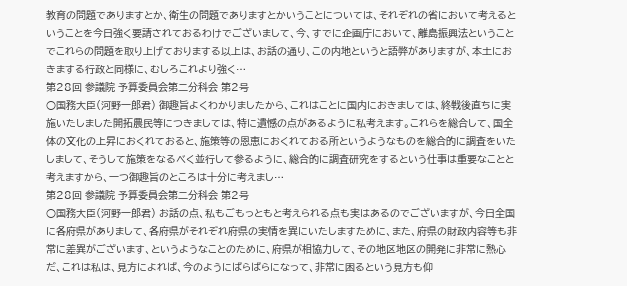教育の問題でありますとか、衛生の問題でありますとかいうことについては、それぞれの省において考えるということを今日強く要請されておるわけでございまして、今、すでに企画庁において、離島振興法ということでこれらの問題を取り上げておりまする以上は、お話の通り、この内地というと語弊がありますが、本土におきまする行政と同様に、むしろこれより強く…
第28回 参議院 予算委員会第二分科会 第2号
○国務大臣(河野一郎君) 御趣旨よくわかりましたから、これはことに国内におきましては、終戦後直ちに実施いたしました開拓農民等につきましては、特に遺憾の点があるように私考えます。これらを総合して、国全体の文化の上昇におくれておると、施策等の恩恵におくれておる所というようなものを総合的に調査をいたしまして、そうして施策をなるべく並行して参るように、総合的に調査研究をするという仕事は重要なことと考えますから、一つ御趣旨のところは十分に考えまし…
第28回 参議院 予算委員会第二分科会 第2号
○国務大臣(河野一郎君) お話の点、私もごもっともと考えられる点も実はあるのでございますが、今日全国に各府県がありまして、各府県がそれぞれ府県の実情を異にいたしますために、また、府県の財政内容等も非常に差異がございます、というようなことのために、府県が相協力して、その地区地区の開発に非常に熱心だ、これは私は、見方によれば、今のようにばらばらになって、非常に困るという見方も仰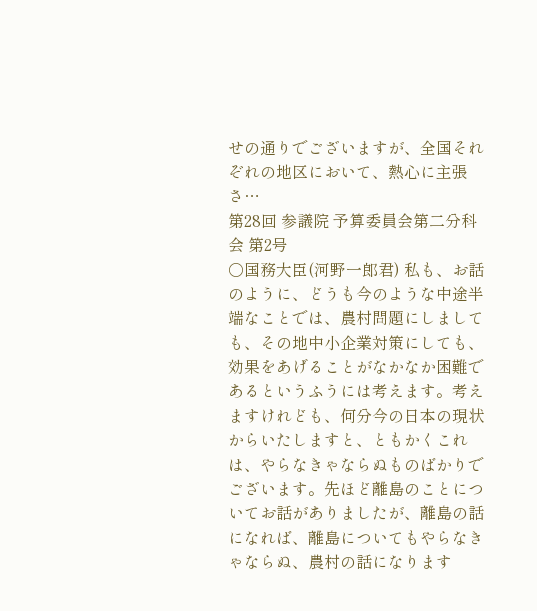せの通りでございますが、全国それぞれの地区において、熱心に主張さ…
第28回 参議院 予算委員会第二分科会 第2号
○国務大臣(河野一郎君) 私も、お話のように、どうも今のような中途半端なことでは、農村問題にしましても、その地中小企業対策にしても、効果をあげることがなかなか困難であるというふうには考えます。考えますけれども、何分今の日本の現状からいたしますと、ともかくこれは、やらなきゃならぬものばかりでございます。先ほど離島のことについてお話がありましたが、離島の話になれば、離島についてもやらなきゃならぬ、農村の話になります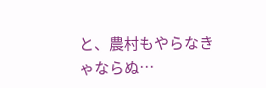と、農村もやらなきゃならぬ…